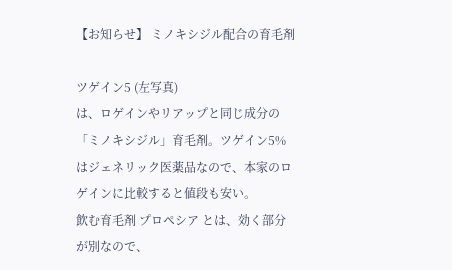【お知らせ】 ミノキシジル配合の育毛剤

ツゲイン5 (左写真)
は、ロゲインやリアップと同じ成分の「ミノキシジル」育毛剤。ツゲイン5%はジェネリック医薬品なので、本家のロゲインに比較すると値段も安い。
飲む育毛剤 プロペシア とは、効く部分が別なので、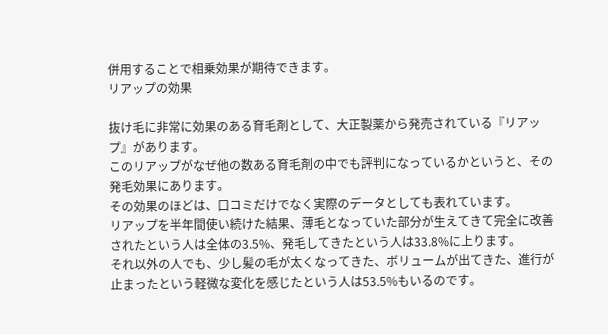併用することで相乗効果が期待できます。
リアップの効果

抜け毛に非常に効果のある育毛剤として、大正製薬から発売されている『リアップ』があります。
このリアップがなぜ他の数ある育毛剤の中でも評判になっているかというと、その発毛効果にあります。
その効果のほどは、口コミだけでなく実際のデータとしても表れています。
リアップを半年間使い続けた結果、薄毛となっていた部分が生えてきて完全に改善されたという人は全体の3.5%、発毛してきたという人は33.8%に上ります。
それ以外の人でも、少し髪の毛が太くなってきた、ボリュームが出てきた、進行が止まったという軽微な変化を感じたという人は53.5%もいるのです。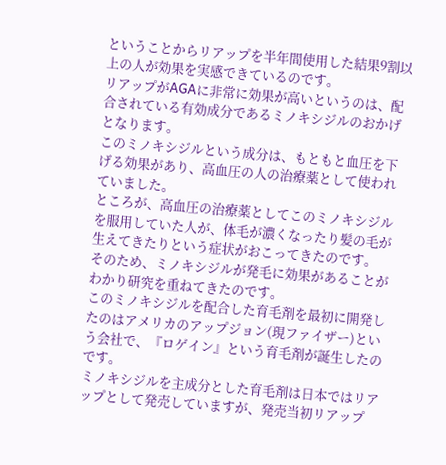ということからリアップを半年間使用した結果9割以上の人が効果を実感できているのです。
リアップがAGAに非常に効果が高いというのは、配合されている有効成分であるミノキシジルのおかげとなります。
このミノキシジルという成分は、もともと血圧を下げる効果があり、高血圧の人の治療薬として使われていました。
ところが、高血圧の治療薬としてこのミノキシジルを服用していた人が、体毛が濃くなったり髪の毛が生えてきたりという症状がおこってきたのです。
そのため、ミノキシジルが発毛に効果があることがわかり研究を重ねてきたのです。
このミノキシジルを配合した育毛剤を最初に開発したのはアメリカのアップジョン(現ファイザー)という会社で、『ロゲイン』という育毛剤が誕生したのです。
ミノキシジルを主成分とした育毛剤は日本ではリアップとして発売していますが、発売当初リアップ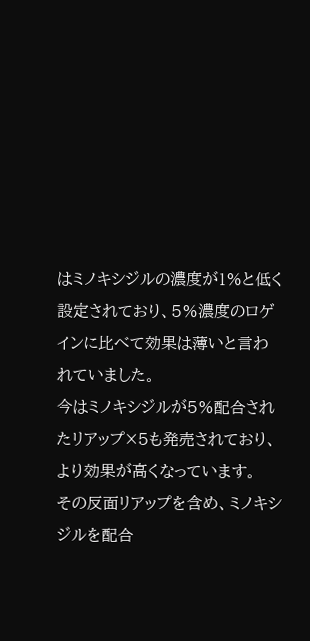はミノキシジルの濃度が1%と低く設定されており、5%濃度のロゲインに比べて効果は薄いと言われていました。
今はミノキシジルが5%配合されたリアップ×5も発売されており、より効果が高くなっています。
その反面リアップを含め、ミノキシジルを配合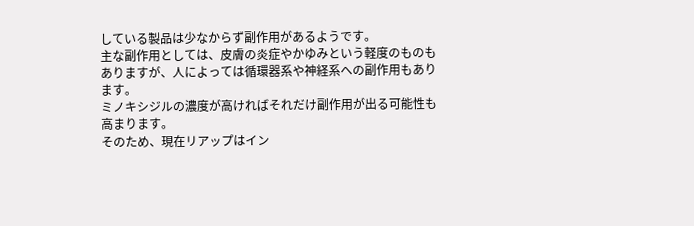している製品は少なからず副作用があるようです。
主な副作用としては、皮膚の炎症やかゆみという軽度のものもありますが、人によっては循環器系や神経系への副作用もあります。
ミノキシジルの濃度が高ければそれだけ副作用が出る可能性も高まります。
そのため、現在リアップはイン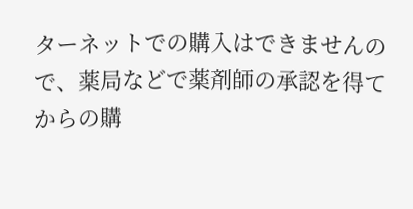ターネットでの購入はできませんので、薬局などで薬剤師の承認を得てからの購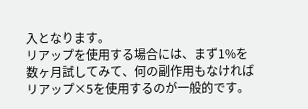入となります。
リアップを使用する場合には、まず1%を数ヶ月試してみて、何の副作用もなければリアップ×5を使用するのが一般的です。